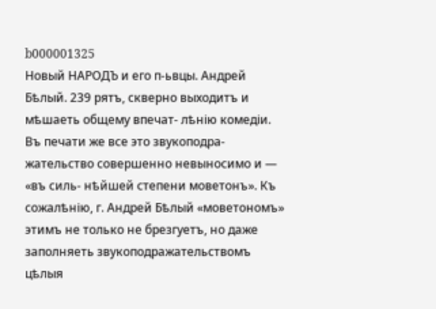b000001325
Новый НАРОДЪ и его п-ьвцы. Андрей Бѣлый. 239 рятъ, скверно выходитъ и мѣшаеть общему впечат- лѣнію комедіи. Въ печати же все это звукоподра- жательство совершенно невыносимо и — «въ силь- нѣйшей степени моветонъ». Къ сожалѣнію, г. Андрей Бѣлый «моветономъ» этимъ не только не брезгуетъ, но даже заполняеть звукоподражательствомъ цѣлыя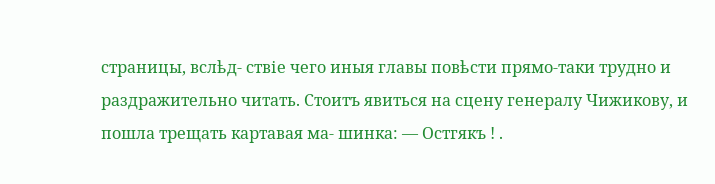страницы, вслѣд- ствіе чего иныя главы повѣсти прямо-таки трудно и раздражительно читать. Стоитъ явиться на сцену генералу Чижикову, и пошла трещать картавая ма- шинка: — Остгякъ ! .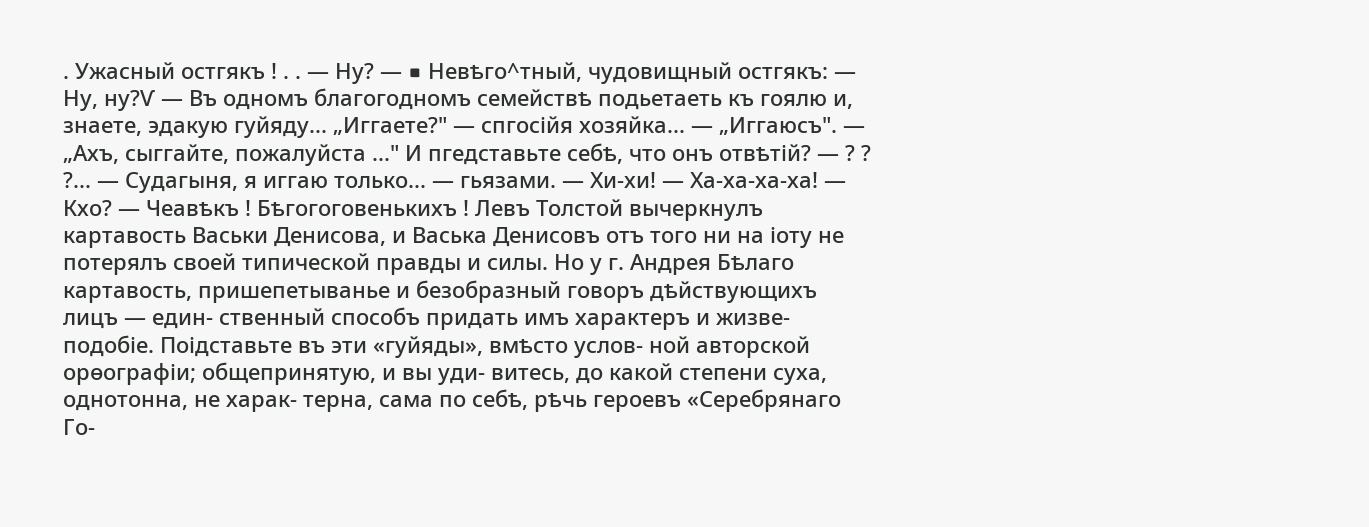. Ужасный остгякъ ! . . — Ну? — ■ Невѣго^тный, чудовищный остгякъ: — Ну, ну?Ѵ — Въ одномъ благогодномъ семействѣ подьетаеть къ гоялю и, знаете, эдакую гуйяду... „Иггаете?" — спгосійя хозяйка... — „Иггаюсъ". — „Ахъ, сыггайте, пожалуйста ..." И пгедставьте себѣ, что онъ отвѣтій? — ? ? ?... — Судагыня, я иггаю только... — гьязами. — Хи-хи! — Ха-ха-ха-ха! — Кхо? — Чеавѣкъ ! Бѣгогоговенькихъ ! Левъ Толстой вычеркнулъ картавость Васьки Денисова, и Васька Денисовъ отъ того ни на іоту не потерялъ своей типической правды и силы. Но у г. Андрея Бѣлаго картавость, пришепетыванье и безобразный говоръ дѣйствующихъ лицъ — един- ственный способъ придать имъ характеръ и жизве- подобіе. Поідставьте въ эти «гуйяды», вмѣсто услов- ной авторской орѳографіи; общепринятую, и вы уди- витесь, до какой степени суха, однотонна, не харак- терна, сама по себѣ, рѣчь героевъ «Серебрянаго Го-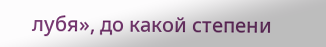лубя», до какой степени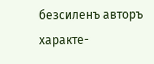безсиленъ авторъ характе-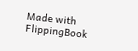Made with FlippingBook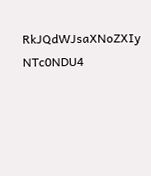RkJQdWJsaXNoZXIy NTc0NDU4